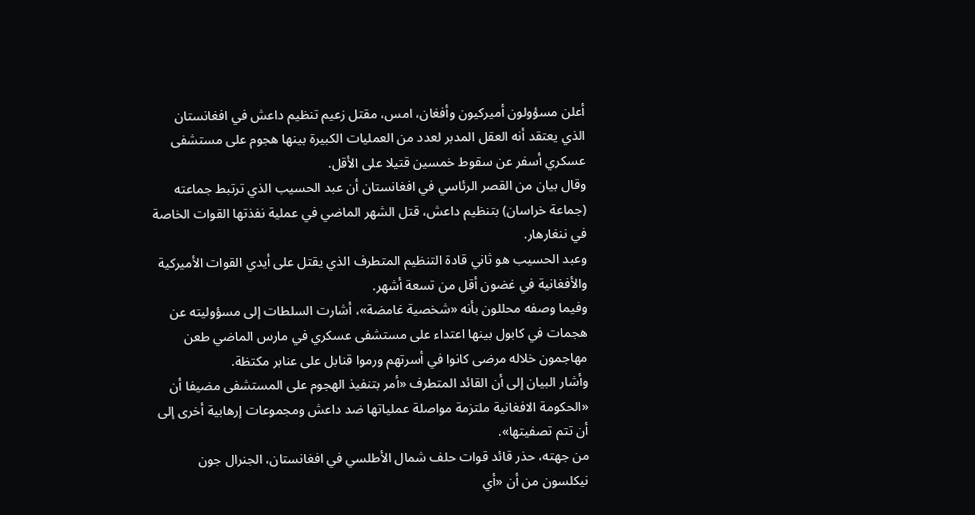أعلن مسؤولون أميركيون وأفغان، امس، مقتل زعيم تنظيم داعش في افغانستان الذي يعتقد أنه العقل المدبر لعدد من العمليات الكبيرة بينها هجوم على مستشفى عسكري أسفر عن سقوط خمسين قتيلا على الأقل.
وقال بيان من القصر الرئاسي في افغانستان أن عبد الحسيب الذي ترتبط جماعته (جماعة خراسان) بتنظيم داعش، قتل الشهر الماضي في عملية نفذتها القوات الخاصة في ننغارهار.
وعبد الحسيب هو ثاني قادة التنظيم المتطرف الذي يقتل على أيدي القوات الأميركية والأفغانية في غضون أقل من تسعة أشهر.
وفيما وصفه محللون بأنه «شخصية غامضة»، أشارت السلطات إلى مسؤوليته عن هجمات في كابول بينها اعتداء على مستشفى عسكري في مارس الماضي طعن مهاجمون خلاله مرضى كانوا في أسرتهم ورموا قنابل على عنابر مكتظة.
وأشار البيان إلى أن القائد المتطرف «أمر بتنفيذ الهجوم على المستشفى مضيفا أن «الحكومة الافغانية ملتزمة مواصلة عملياتها ضد داعش ومجموعات إرهابية أخرى إلى أن تتم تصفيتها».
من جهته، حذر قائد قوات حلف شمال الأطلسي في افغانستان، الجنرال جون نيكلسون من أن «أي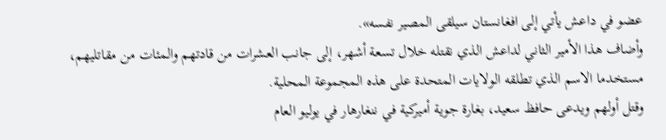عضو في داعش يأتي إلى افغانستان سيلقى المصير نفسه».
وأضاف هذا الأمير الثاني لداعش الذي نقتله خلال تسعة أشهر، إلى جانب العشرات من قادتهم والمئات من مقاتليهم، مستخدما الاسم الذي تطلقه الولايات المتحدة على هذه المجموعة المحلية.
وقتل أولهم ويدعى حافظ سعيد، بغارة جوية أميركية في ننغارهار في يوليو العام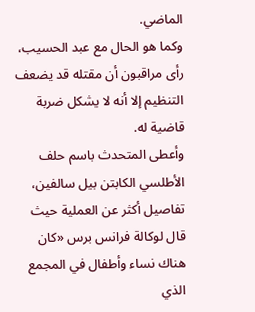الماضي.
وكما هو الحال مع عبد الحسيب، رأى مراقبون أن مقتله قد يضعف التنظيم إلا أنه لا يشكل ضربة قاضية له.
وأعطى المتحدث باسم حلف الأطلسي الكابتن بيل سالفين، تفاصيل أكثر عن العملية حيث قال لوكالة فرانس برس «كان هناك نساء وأطفال في المجمع الذي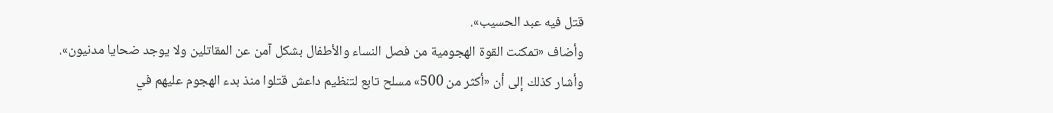قتل فيه عبد الحسيب».
وأضاف «تمكنت القوة الهجومية من فصل النساء والأطفال بشكل آمن عن المقاتلين ولا يوجد ضحايا مدنيون».
وأشار كذلك إلى أن «أكثر من 500» مسلح تابع لتنظيم داعش قتلوا منذ بدء الهجوم عليهم في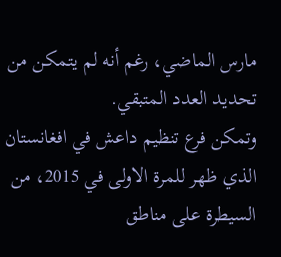مارس الماضي، رغم أنه لم يتمكن من تحديد العدد المتبقي.
وتمكن فرع تنظيم داعش في افغانستان الذي ظهر للمرة الاولى في 2015، من السيطرة على مناطق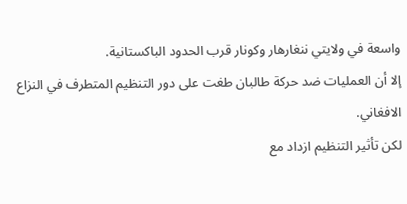واسعة في ولايتي ننغارهار وكونار قرب الحدود الباكستانية.
إلا أن العمليات ضد حركة طالبان طغت على دور التنظيم المتطرف في النزاع الافغاني.
لكن تأثير التنظيم ازداد مع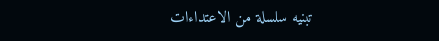تبنيه سلسلة من الاعتداءات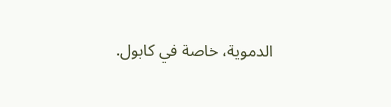الدموية، خاصة في كابول.